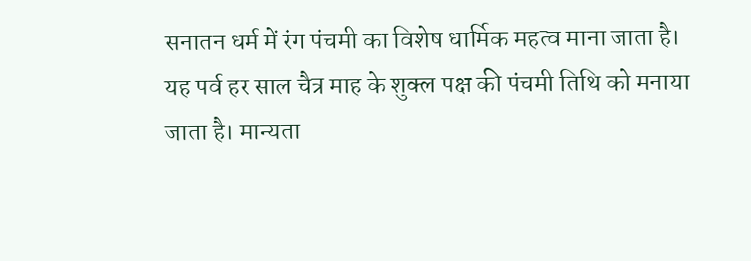सनातन धर्म में रंग पंचमी का विशेष धार्मिक महत्व माना जाता है। यह पर्व हर साल चैत्र माह के शुक्ल पक्ष की पंचमी तिथि को मनाया जाता है। मान्यता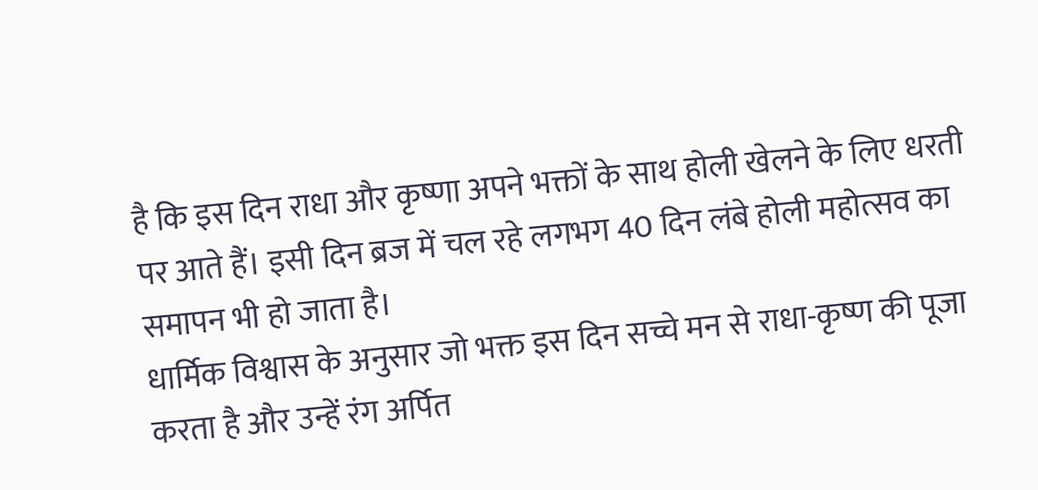है कि इस दिन राधा और कृष्णा अपने भक्तों के साथ होली खेलने के लिए धरती पर आते हैं। इसी दिन ब्रज में चल रहे लगभग 40 दिन लंबे होली महोत्सव का समापन भी हो जाता है।
धार्मिक विश्वास के अनुसार जो भक्त इस दिन सच्चे मन से राधा-कृष्ण की पूजा करता है और उन्हें रंग अर्पित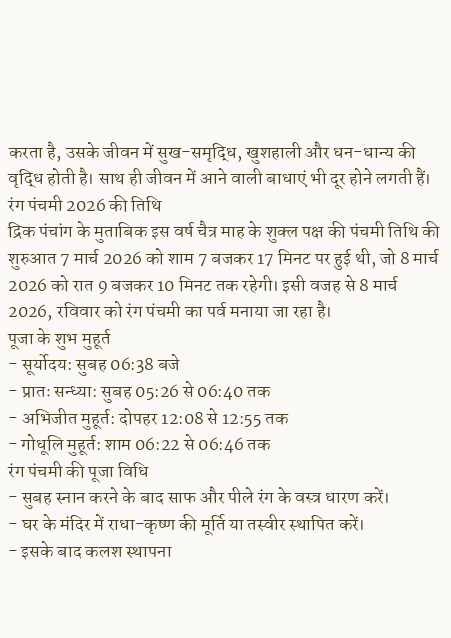करता है, उसके जीवन में सुख-समृद्धि, खुशहाली और धन-धान्य की वृद्धि होती है। साथ ही जीवन में आने वाली बाधाएं भी दूर होने लगती हैं।
रंग पंचमी 2026 की तिथि
द्रिक पंचांग के मुताबिक इस वर्ष चैत्र माह के शुक्ल पक्ष की पंचमी तिथि की शुरुआत 7 मार्च 2026 को शाम 7 बजकर 17 मिनट पर हुई थी, जो 8 मार्च 2026 को रात 9 बजकर 10 मिनट तक रहेगी। इसी वजह से 8 मार्च 2026, रविवार को रंग पंचमी का पर्व मनाया जा रहा है।
पूजा के शुभ मुहूर्त
- सूर्योदय: सुबह 06:38 बजे
- प्रातः सन्ध्या: सुबह 05:26 से 06:40 तक
- अभिजीत मुहूर्त: दोपहर 12:08 से 12:55 तक
- गोधूलि मुहूर्त: शाम 06:22 से 06:46 तक
रंग पंचमी की पूजा विधि
- सुबह स्नान करने के बाद साफ और पीले रंग के वस्त्र धारण करें।
- घर के मंदिर में राधा-कृष्ण की मूर्ति या तस्वीर स्थापित करें।
- इसके बाद कलश स्थापना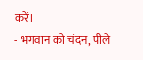करें।
- भगवान को चंदन, पीले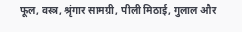फूल, वस्त्र, श्रृंगार सामग्री, पीली मिठाई, गुलाल और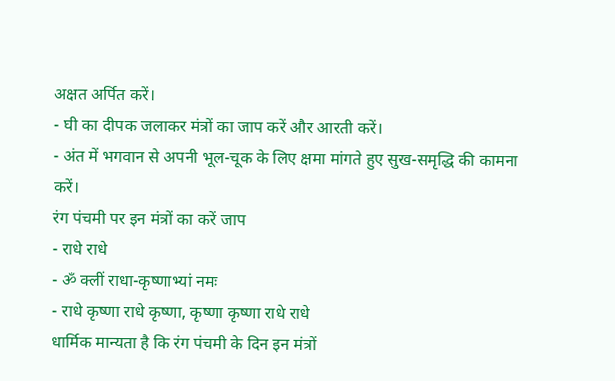अक्षत अर्पित करें।
- घी का दीपक जलाकर मंत्रों का जाप करें और आरती करें।
- अंत में भगवान से अपनी भूल-चूक के लिए क्षमा मांगते हुए सुख-समृद्धि की कामना करें।
रंग पंचमी पर इन मंत्रों का करें जाप
- राधे राधे
- ॐ क्लीं राधा-कृष्णाभ्यां नमः
- राधे कृष्णा राधे कृष्णा, कृष्णा कृष्णा राधे राधे
धार्मिक मान्यता है कि रंग पंचमी के दिन इन मंत्रों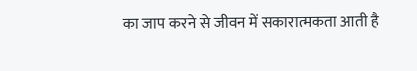का जाप करने से जीवन में सकारात्मकता आती है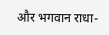और भगवान राधा-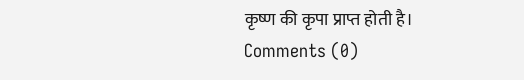कृष्ण की कृपा प्राप्त होती है।
Comments (0)